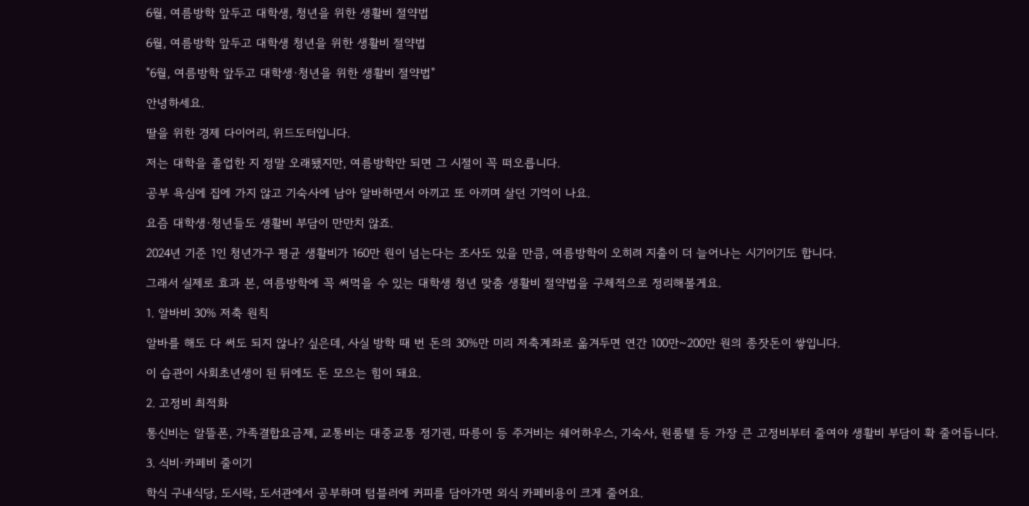6월, 여름방학 앞두고 대학생, 청년을 위한 생활비 절약법

6월, 여름방학 앞두고 대학생 청년을 위한 생활비 절약법

"6월, 여름방학 앞두고 대학생·청년을 위한 생활비 절약법"

안녕하세요.

딸을 위한 경제 다이어리, 위드도터입니다.

저는 대학을 졸업한 지 정말 오래됐지만, 여름방학만 되면 그 시절이 꼭 떠오릅니다.

공부 욕심에 집에 가지 않고 기숙사에 남아 알바하면서 아끼고 또 아끼며 살던 기억이 나요.

요즘 대학생·청년들도 생활비 부담이 만만치 않죠.

2024년 기준 1인 청년가구 평균 생활비가 160만 원이 넘는다는 조사도 있을 만큼, 여름방학이 오히려 지출이 더 늘어나는 시기이기도 합니다.

그래서 실제로 효과 본, 여름방학에 꼭 써먹을 수 있는 대학생 청년 맞춤 생활비 절약법을 구체적으로 정리해볼게요.

1. 알바비 30% 저축 원칙

알바를 해도 다 써도 되지 않나? 싶은데, 사실 방학 때 번 돈의 30%만 미리 저축계좌로 옮겨두면 연간 100만~200만 원의 종잣돈이 쌓입니다.

이 습관이 사회초년생이 된 뒤에도 돈 모으는 힘이 돼요.

2. 고정비 최적화

통신비는 알뜰폰, 가족결합요금제, 교통비는 대중교통 정기권, 따릉이 등 주거비는 쉐어하우스, 기숙사, 원룸텔 등 가장 큰 고정비부터 줄여야 생활비 부담이 확 줄어듭니다.

3. 식비·카페비 줄이기

학식 구내식당, 도시락, 도서관에서 공부하며 텀블러에 커피를 담아가면 외식 카페비용이 크게 줄어요.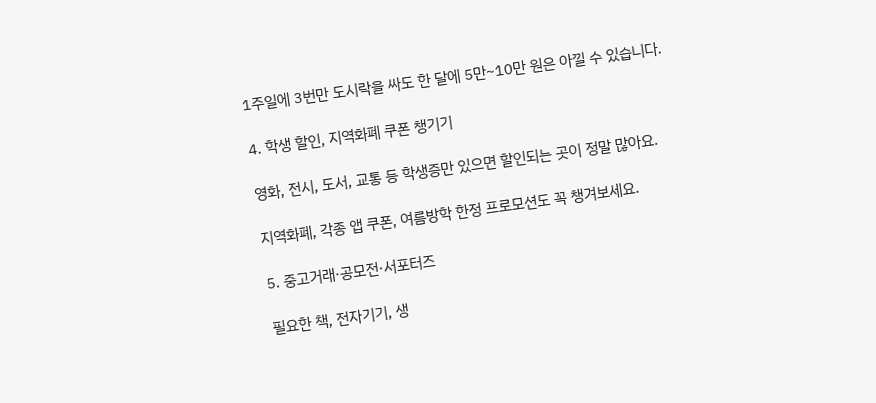1주일에 3번만 도시락을 싸도 한 달에 5만~10만 원은 아낄 수 있습니다.

4. 학생 할인, 지역화폐 쿠폰 챙기기

영화, 전시, 도서, 교통 등 학생증만 있으면 할인되는 곳이 정말 많아요.

지역화폐, 각종 앱 쿠폰, 여름방학 한정 프로모션도 꼭 챙겨보세요.

5. 중고거래·공모전·서포터즈

필요한 책, 전자기기, 생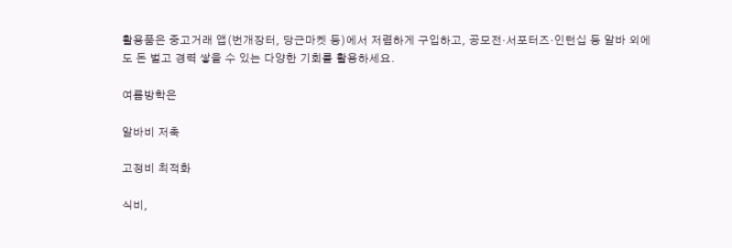활용품은 중고거래 앱(번개장터, 당근마켓 등)에서 저렴하게 구입하고, 공모전·서포터즈·인턴십 등 알바 외에도 돈 벌고 경력 쌓을 수 있는 다양한 기회를 활용하세요.

여름방학은

알바비 저축

고정비 최적화

식비,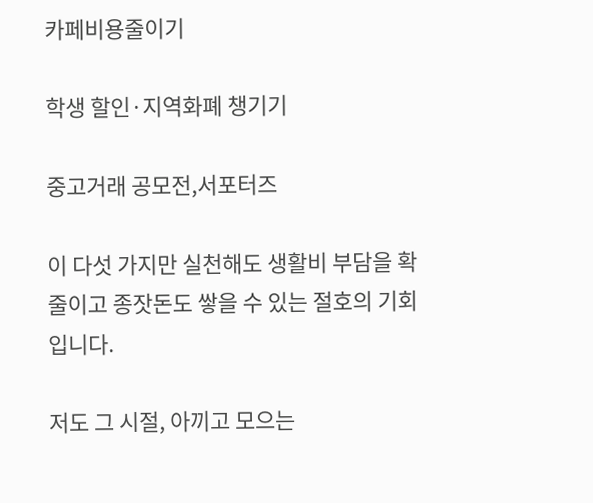카페비용줄이기

학생 할인·지역화폐 챙기기

중고거래 공모전,서포터즈

이 다섯 가지만 실천해도 생활비 부담을 확 줄이고 종잣돈도 쌓을 수 있는 절호의 기회입니다.

저도 그 시절, 아끼고 모으는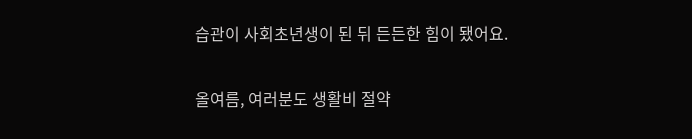습관이 사회초년생이 된 뒤 든든한 힘이 됐어요.

올여름, 여러분도 생활비 절약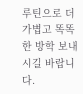루틴으로 더 가볍고 똑똑한 방학 보내시길 바랍니다.